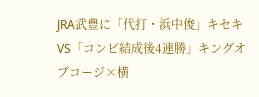JRA武豊に「代打・浜中俊」キセキVS「コンビ結成後4連勝」キングオブコージ×横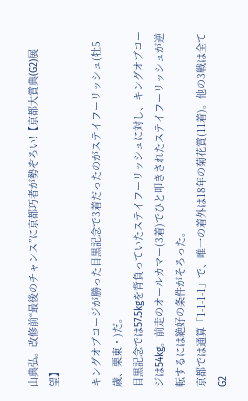山典弘。改修前“最後のチャンス”に京都巧者が勢ぞろい!【京都大賞典(G2)展望】

キングオブコージが勝った目黒記念で3着だったのがステイフーリッシュ(牡5歳、栗東・)だ。
目黒記念では57.5kgを背負っていたステイフーリッシュに対し、キングオブコージは54kg。前走のオールカマー(3着)でひと叩きされたステイフーリッシュが逆転するには絶好の条件がそろった。
京都では通算「1-1-1-1」で、唯一の着外は18年の菊花賞(11着)。他の3戦は全てG2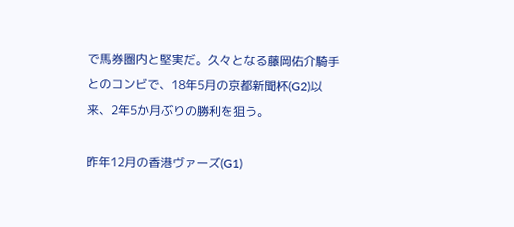で馬券圏内と堅実だ。久々となる藤岡佑介騎手とのコンビで、18年5月の京都新聞杯(G2)以来、2年5か月ぶりの勝利を狙う。

昨年12月の香港ヴァーズ(G1)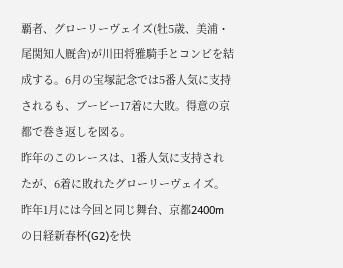覇者、グローリーヴェイズ(牡5歳、美浦・尾関知人厩舎)が川田将雅騎手とコンビを結成する。6月の宝塚記念では5番人気に支持されるも、ブービー17着に大敗。得意の京都で巻き返しを図る。
昨年のこのレースは、1番人気に支持されたが、6着に敗れたグローリーヴェイズ。昨年1月には今回と同じ舞台、京都2400mの日経新春杯(G2)を快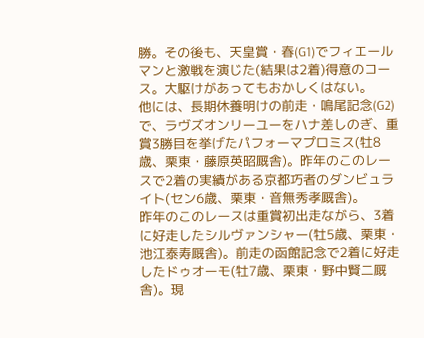勝。その後も、天皇賞・春(G1)でフィエールマンと激戦を演じた(結果は2着)得意のコース。大駆けがあってもおかしくはない。
他には、長期休養明けの前走・鳴尾記念(G2)で、ラヴズオンリーユーをハナ差しのぎ、重賞3勝目を挙げたパフォーマプロミス(牡8歳、栗東・藤原英昭厩舎)。昨年のこのレースで2着の実績がある京都巧者のダンビュライト(セン6歳、栗東・音無秀孝厩舎)。
昨年のこのレースは重賞初出走ながら、3着に好走したシルヴァンシャー(牡5歳、栗東・池江泰寿厩舎)。前走の函館記念で2着に好走したドゥオーモ(牡7歳、栗東・野中賢二厩舎)。現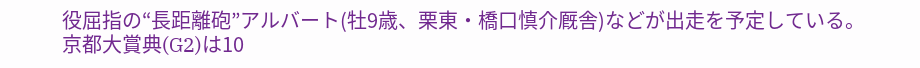役屈指の“長距離砲”アルバート(牡9歳、栗東・橋口慎介厩舎)などが出走を予定している。
京都大賞典(G2)は10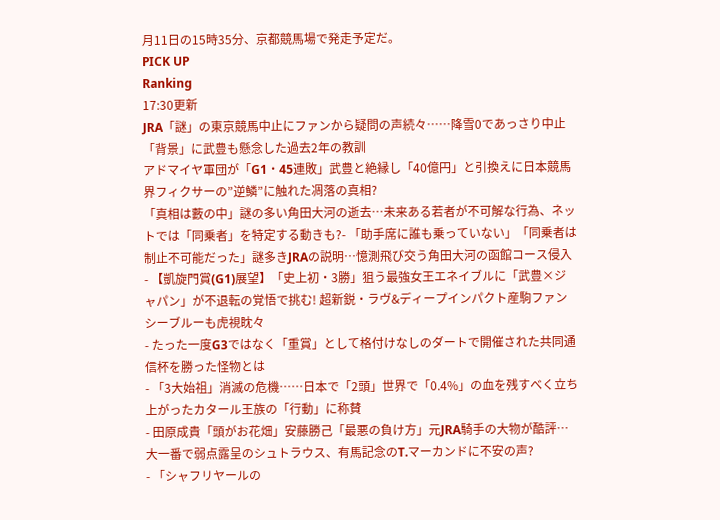月11日の15時35分、京都競馬場で発走予定だ。
PICK UP
Ranking
17:30更新
JRA「謎」の東京競馬中止にファンから疑問の声続々……降雪0であっさり中止「背景」に武豊も懸念した過去2年の教訓
アドマイヤ軍団が「G1・45連敗」武豊と絶縁し「40億円」と引換えに日本競馬界フィクサーの”逆鱗”に触れた凋落の真相?
「真相は藪の中」謎の多い角田大河の逝去…未来ある若者が不可解な行為、ネットでは「同乗者」を特定する動きも?- 「助手席に誰も乗っていない」「同乗者は制止不可能だった」謎多きJRAの説明…憶測飛び交う角田大河の函館コース侵入
- 【凱旋門賞(G1)展望】「史上初・3勝」狙う最強女王エネイブルに「武豊×ジャパン」が不退転の覚悟で挑む! 超新鋭・ラヴ&ディープインパクト産駒ファンシーブルーも虎視眈々
- たった一度G3ではなく「重賞」として格付けなしのダートで開催された共同通信杯を勝った怪物とは
- 「3大始祖」消滅の危機……日本で「2頭」世界で「0.4%」の血を残すべく立ち上がったカタール王族の「行動」に称賛
- 田原成貴「頭がお花畑」安藤勝己「最悪の負け方」元JRA騎手の大物が酷評…大一番で弱点露呈のシュトラウス、有馬記念のT.マーカンドに不安の声?
- 「シャフリヤールの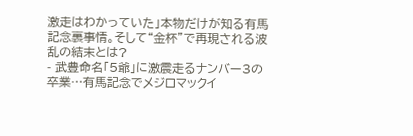激走はわかっていた」本物だけが知る有馬記念裏事情。そして“金杯”で再現される波乱の結末とは?
- 武豊命名「5爺」に激震走るナンバー3の卒業…有馬記念でメジロマックイ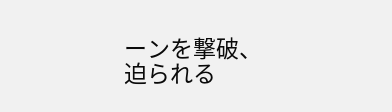ーンを撃破、迫られる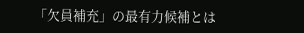「欠員補充」の最有力候補とは